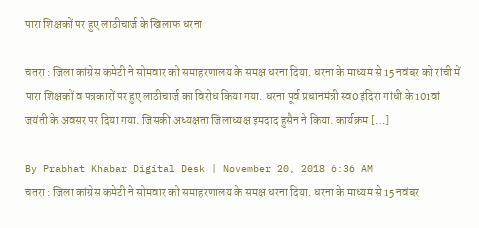पारा शिक्षकों पर हुए लाठीचार्ज के खिलाफ धरना

चतरा : जिला कांग्रेस कमेटी ने सोमवार को समाहरणालय के समक्ष धरना दिया. धरना के माध्यम से 15 नवंबर को रांची में पारा शिक्षकों व पत्रकारों पर हुए लाठीचार्ज का विरोध किया गया. धरना पूर्व प्रधानमंत्री स्व0 इंदिरा गांधी के 101वां जयंती के अवसर पर दिया गया. जिसकी अध्यक्षता जिलाध्यक्ष इमदाद हुसैन ने किया. कार्यक्रम […]

By Prabhat Khabar Digital Desk | November 20, 2018 6:36 AM
चतरा : जिला कांग्रेस कमेटी ने सोमवार को समाहरणालय के समक्ष धरना दिया. धरना के माध्यम से 15 नवंबर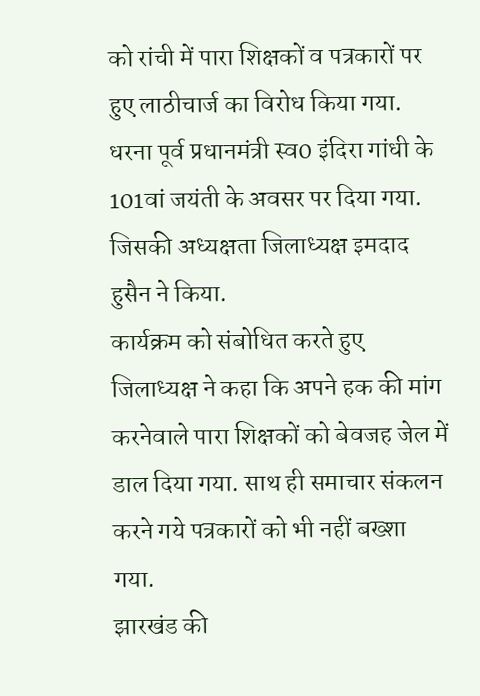को रांची में पारा शिक्षकों व पत्रकारों पर हुए लाठीचार्ज का विरोध किया गया. धरना पूर्व प्रधानमंत्री स्व0 इंदिरा गांधी के 101वां जयंती के अवसर पर दिया गया. जिसकी अध्यक्षता जिलाध्यक्ष इमदाद हुसैन ने किया.
कार्यक्रम को संबोधित करते हुए जिलाध्यक्ष ने कहा कि अपने हक की मांग करनेवाले पारा शिक्षकों को बेवजह जेल में डाल दिया गया. साथ ही समाचार संकलन करने गये पत्रकारों को भी नहीं बख्शा गया.
झारखंड की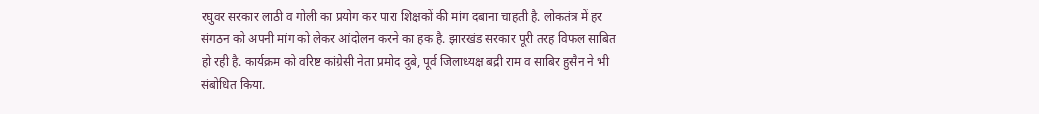रघुवर सरकार लाठी व गोली का प्रयोग कर पारा शिक्षकों की मांग दबाना चाहती है. लोकतंत्र में हर संगठन को अपनी मांग को लेकर आंदोलन करने का हक है. झारखंड सरकार पूरी तरह विफल साबित हो रही है. कार्यक्रम को वरिष्ट कांग्रेसी नेता प्रमोद दुबे, पूर्व जिलाध्यक्ष बद्री राम व साबिर हुसैन ने भी संबोधित किया.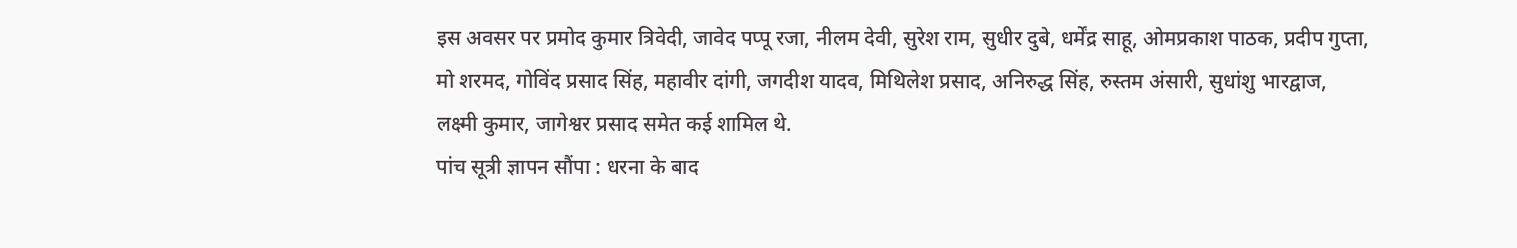इस अवसर पर प्रमोद कुमार त्रिवेदी, जावेद पप्पू रजा, नीलम देवी, सुरेश राम, सुधीर दुबे, धर्मेंद्र साहू, ओमप्रकाश पाठक, प्रदीप गुप्ता, मो शरमद, गोविंद प्रसाद सिंह, महावीर दांगी, जगदीश यादव, मिथिलेश प्रसाद, अनिरुद्ध सिंह, रुस्तम अंसारी, सुधांशु भारद्वाज, लक्ष्मी कुमार, जागेश्वर प्रसाद समेत कई शामिल थे.
पांच सूत्री ज्ञापन सौंपा : धरना के बाद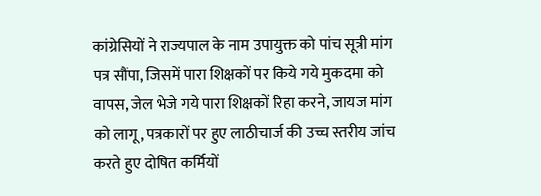कांग्रेसियों ने राज्यपाल के नाम उपायुक्त को पांच सूत्री मांग पत्र सौंपा, जिसमें पारा शिक्षकों पर किये गये मुकदमा को वापस, जेल भेजे गये पारा शिक्षकों रिहा करने, जायज मांग को लागू, पत्रकारों पर हुए लाठीचार्ज की उच्च स्तरीय जांच करते हुए दोषित कर्मियों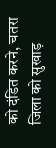को दंडित करने, चतरा जिला को सुखाड़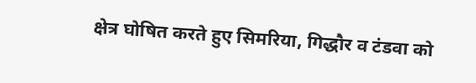क्षेत्र घोषित करते हुए सिमरिया, गिद्धौर व टंडवा को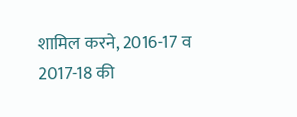शामिल करने, 2016-17 व 2017-18 की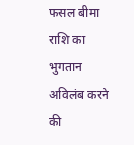फसल बीमा राशि का भुगतान अविलंब करने की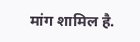मांग शामिल है.